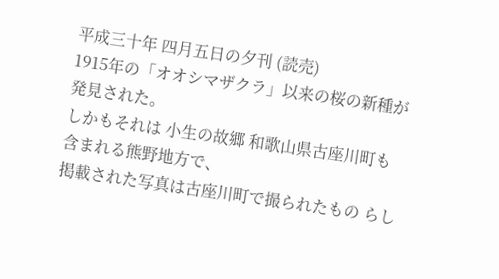平成三十年 四月五日の夕刊 (読売)
1915年の「オオシマザクラ」以来の桜の新種が発見された。
しかもそれは 小生の故郷 和歌山県古座川町も含まれる熊野地方で、
掲載された写真は古座川町で撮られたもの らし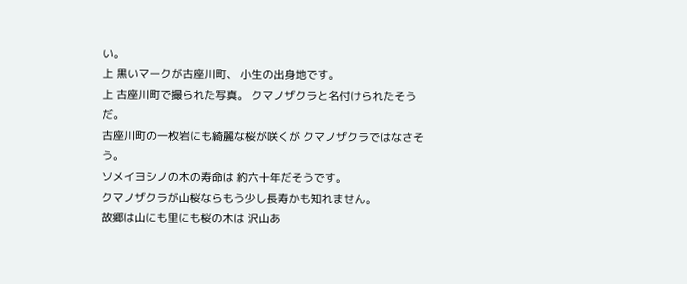い。
上 黒いマークが古座川町、 小生の出身地です。
上 古座川町で撮られた写真。 クマノザクラと名付けられたそうだ。
古座川町の一枚岩にも綺麗な桜が咲くが クマノザクラではなさそう。
ソメイヨシノの木の寿命は 約六十年だそうです。
クマノザクラが山桜ならもう少し長寿かも知れません。
故郷は山にも里にも桜の木は 沢山あ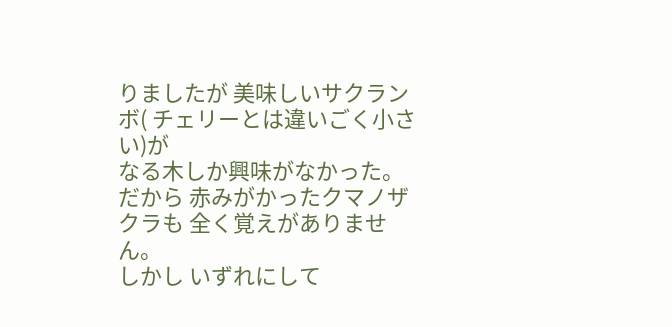りましたが 美味しいサクランボ( チェリーとは違いごく小さい)が
なる木しか興味がなかった。
だから 赤みがかったクマノザクラも 全く覚えがありません。
しかし いずれにして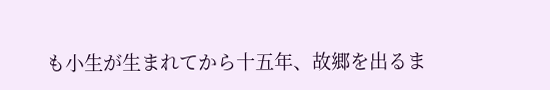も小生が生まれてから十五年、故郷を出るま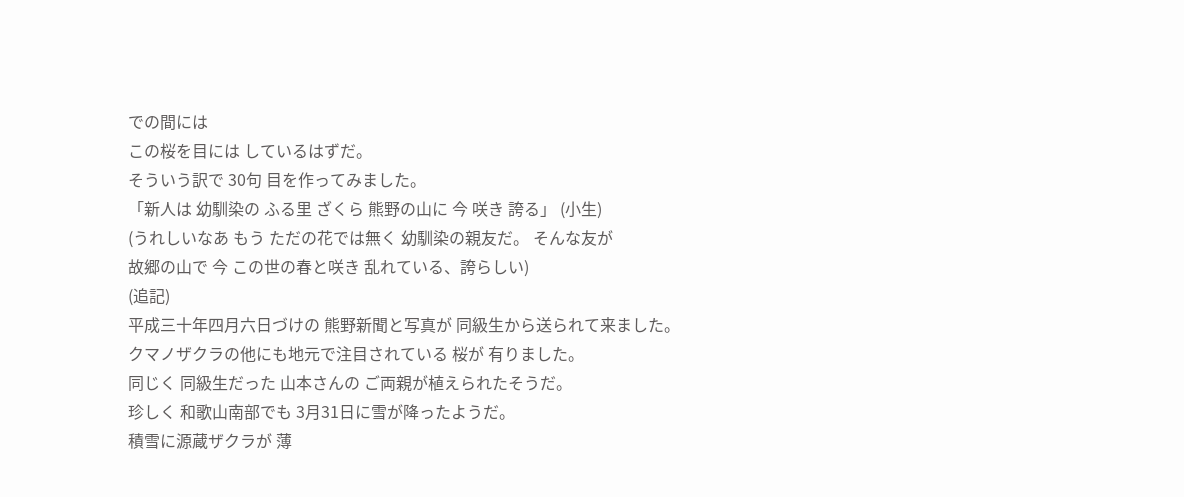での間には
この桜を目には しているはずだ。
そういう訳で 30句 目を作ってみました。
「新人は 幼馴染の ふる里 ざくら 熊野の山に 今 咲き 誇る」 (小生)
(うれしいなあ もう ただの花では無く 幼馴染の親友だ。 そんな友が
故郷の山で 今 この世の春と咲き 乱れている、誇らしい)
(追記)
平成三十年四月六日づけの 熊野新聞と写真が 同級生から送られて来ました。
クマノザクラの他にも地元で注目されている 桜が 有りました。
同じく 同級生だった 山本さんの ご両親が植えられたそうだ。
珍しく 和歌山南部でも 3月31日に雪が降ったようだ。
積雪に源蔵ザクラが 薄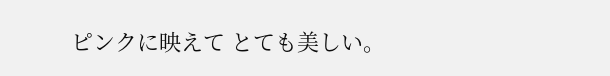ピンクに映えて とても美しい。